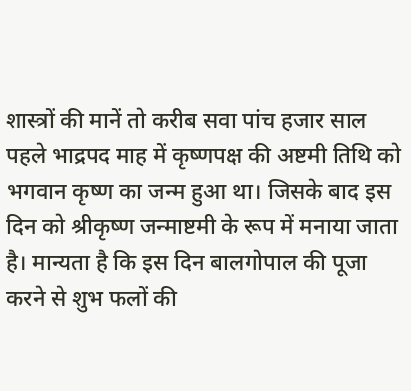शास्त्रों की मानें तो करीब सवा पांच हजार साल पहले भाद्रपद माह में कृष्णपक्ष की अष्टमी तिथि को भगवान कृष्ण का जन्म हुआ था। जिसके बाद इस दिन को श्रीकृष्ण जन्माष्टमी के रूप में मनाया जाता है। मान्यता है कि इस दिन बालगोपाल की पूजा करने से शुभ फलों की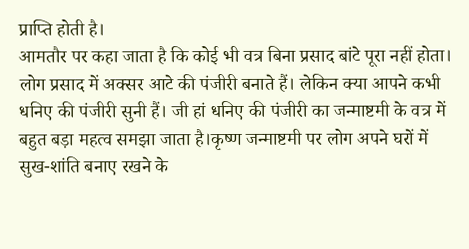प्राप्ति होती है।
आमतौर पर कहा जाता है कि कोई भी वत्र बिना प्रसाद बांटे पूरा नहीं होता। लोग प्रसाद में अक्सर आटे की पंजीरी बनाते हैं। लेकिन क्या आपने कभी धनिए की पंजीरी सुनी हैं। जी हां धनिए की पंजीरी का जन्माष्टमी के वत्र में बहुत बड़ा महत्व समझा जाता है।कृष्ण जन्माष्टमी पर लोग अपने घरों में सुख-शांति बनाए रखने के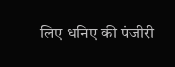लिए धनिए की पंजीरी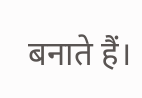बनाते हैं।